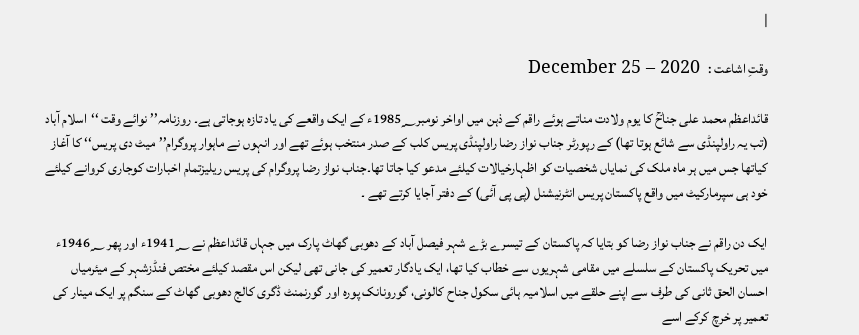|

وقتِ اشاعت :   December 25 – 2020

قائداعظم محمد علی جناحؒ کا یوم ولادت مناتے ہوئے راقم کے ذہن میں اواخر نومبر1985؁ء کے ایک واقعے کی یاد تازہ ہوجاتی ہے۔ روزنامہ’’ نوائے وقت ‘‘اسلام آباد (تب یہ راولپنڈی سے شائع ہوتا تھا) کے رپورٹر جناب نواز رضا راولپنڈی پریس کلب کے صدر منتخب ہوئے تھے اور انہوں نے ماہوار پروگرام’’میٹ دی پریس‘‘ کا آغاز کیاتھا جس میں ہر ماہ ملک کی نمایاں شخصیات کو اظہارخیالات کیلئے مدعو کیا جاتا تھا۔جناب نواز رضا پروگرام کی پریس ریلیزتمام اخبارات کوجاری کروانے کیلئے خود ہی سپرمارکیٹ میں واقع پاکستان پریس انٹرنیشنل (پی پی آئی) کے دفتر آجایا کرتے تھے ۔

ایک دن راقم نے جناب نواز رضا کو بتایا کہ پاکستان کے تیسرے بڑے شہر فیصل آباد کے دھوبی گھاٹ پارک میں جہاں قائداعظم نے 1941؁ء اور پھر 1946؁ء میں تحریک پاکستان کے سلسلے میں مقامی شہریوں سے خطاب کیا تھا، ایک یادگار تعمیر کی جانی تھی لیکن اس مقصد کیلئے مختص فنڈزشہر کے میئرمیاں احسان الحق ثانی کی طرف سے اپنے حلقے میں اسلامیہ ہائی سکول جناح کالونی، گورونانک پورہ اور گورنمنٹ ڈگری کالج دھوبی گھاٹ کے سنگم پر ایک مینار کی تعمیر پر خرچ کرکے اسے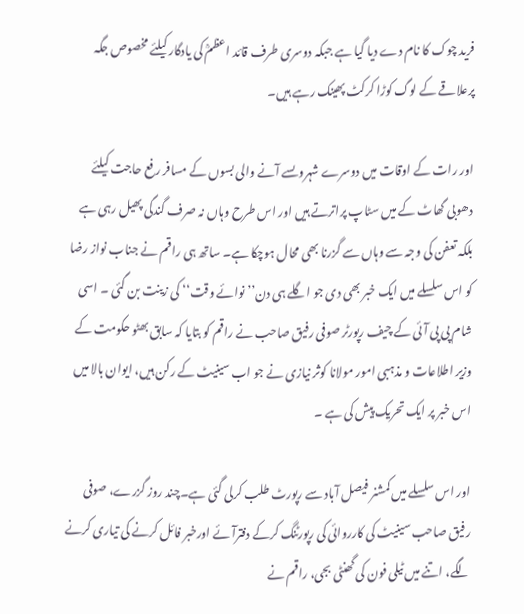فرید چوک کا نام دے دیا گیا ہے جبکہ دوسری طرف قائد اعظمؒ کی یادگار کیلئے مخصوص جگہ پرعلاقے کے لوگ کوڑا کرکٹ پھینک رہے ہیں۔

اور رات کے اوقات میں دوسرے شہروںسے آنے والی بسوں کے مسافر رفع حاجت کیلئے دھوبی گھاٹ کے میں سٹاپ پراترتے ہیں اور اس طرح وہاں نہ صرف گندگی پھیل رہی ہے بلکہ تعفن کی وجہ سے وہاں سے گزرنا بھی محال ہوچکا ہے۔ ساتھ ہی راقم نے جناب نواز رضا کو اس سلسلے میں ایک خبر بھی دی جو اگلے ہی دن’’ نوائے وقت‘‘ کی زینت بن گئی ۔ اسی شام پی پی آئی کے چیف رپورٹر صوفی رفیق صاحب نے راقم کو بتایا کہ سابق بھٹو حکومت کے وزیر اطلاعات و مذہبی امور مولانا کوثر نیازی نے جو اب سینیٹ کے رکن ہیں، ایوان بالا میں اس خبر پر ایک تحریک پیش کی ہے ۔

اور اس سلسلے میں کمشنر فیصل آباد سے رپورٹ طلب کرلی گئی ہے۔چند روز گزرے، صوفی رفیق صاحب سینیٹ کی کارروائی کی رپورٹنگ کرکے دفترآئے اورخبر فائل کرنے کی تیاری کرنے لگے، اتنے میں ٹیلی فون کی گھنٹی بجی، راقم نے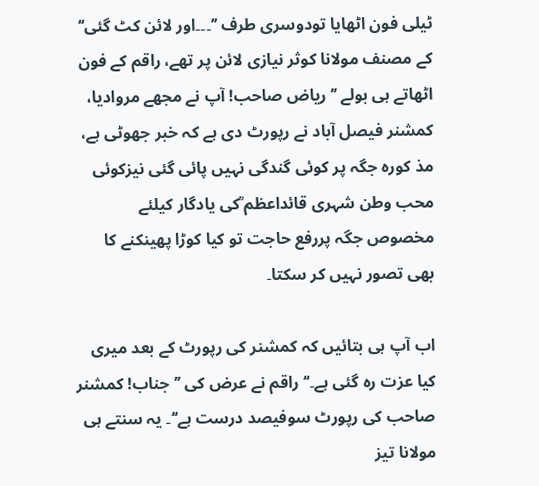ٹیلی فون اٹھایا تودوسری طرف ’’۔۔۔اور لائن کٹ گئی‘‘ کے مصنف مولانا کوثر نیازی لائن پر تھے، راقم کے فون اٹھاتے ہی بولے ’’ریاض صاحب! آپ نے مجھے مروادیا، کمشنر فیصل آباد نے رپورٹ دی ہے کہ خبر جھوٹی ہے، مذ کورہ جگہ پر کوئی گندگی نہیں پائی گئی نیزکوئی محب وطن شہری قائداعظم ؒکی یادگار کیلئے مخصوص جگہ پررفع حاجت تو کیا کوڑا پھینکنے کا بھی تصور نہیں کر سکتا۔

اب آپ ہی بتائیں کہ کمشنر کی رپورٹ کے بعد میری کیا عزت رہ گئی ہے۔‘‘ راقم نے عرض کی ’’جناب! کمشنر صاحب کی رپورٹ سوفیصد درست ہے‘‘۔ یہ سنتے ہی مولانا تیز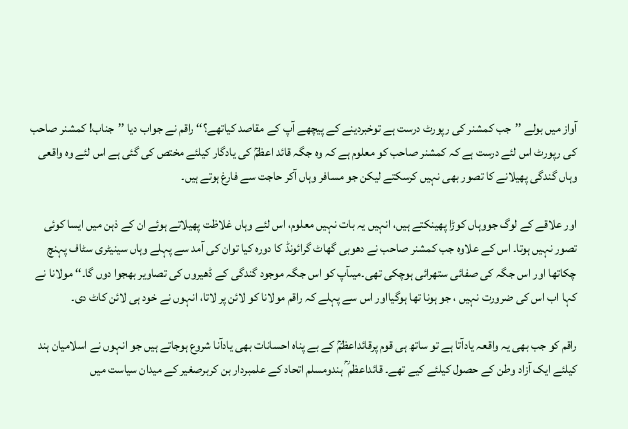آواز میں بولے ’’جب کمشنر کی رپورٹ درست ہے توخبردینے کے پیچھے آپ کے مقاصد کیاتھے؟‘‘ راقم نے جواب دیا ’’جناب! کمشنر صاحب کی رپورٹ اس لئے درست ہے کہ کمشنر صاحب کو معلوم ہے کہ وہ جگہ قائد اعظمؒ کی یادگار کیلئے مختص کی گئی ہے اس لئے وہ واقعی وہاں گندگی پھیلانے کا تصور بھی نہیں کرسکتے لیکن جو مسافر وہاں آکر حاجت سے فارغ ہوتے ہیں۔

اور علاقے کے لوگ جووہاں کوڑا پھینکتے ہیں، انہیں یہ بات نہیں معلوم، اس لئے وہاں غلاظت پھیلاتے ہوئے ان کے ذہن میں ایسا کوئی تصور نہیں ہوتا۔ اس کے علاوہ جب کمشنر صاحب نے دھوبی گھاٹ گرائونڈ کا دورہ کیا توان کی آمد سے پہلے وہاں سینیٹری سٹاف پہنچ چکاتھا اور اس جگہ کی صفائی ستھرائی ہوچکی تھی۔میںآپ کو اس جگہ موجود گندگی کے ڈھیروں کی تصاویر بھجوا دوں گا۔‘‘ مولانا نے کہا اب اس کی ضرورت نہیں ، جو ہونا تھا ہوگیااور اس سے پہلے کہ راقم مولانا کو لائن پر لاتا، انہوں نے خود ہی لائن کاٹ دی۔

راقم کو جب بھی یہ واقعہ یادآتا ہے تو ساتھ ہی قوم پرقائداعظمؒ کے بے پناہ احسانات بھی یادآنا شروع ہوجاتے ہیں جو انہوں نے اسلامیان ہند کیلئے ایک آزاد وطن کے حصول کیلئے کیے تھے۔ قائداعظم ؒ ہندومسلم اتحاد کے علمبردار بن کربرصغیر کے میدان سیاست میں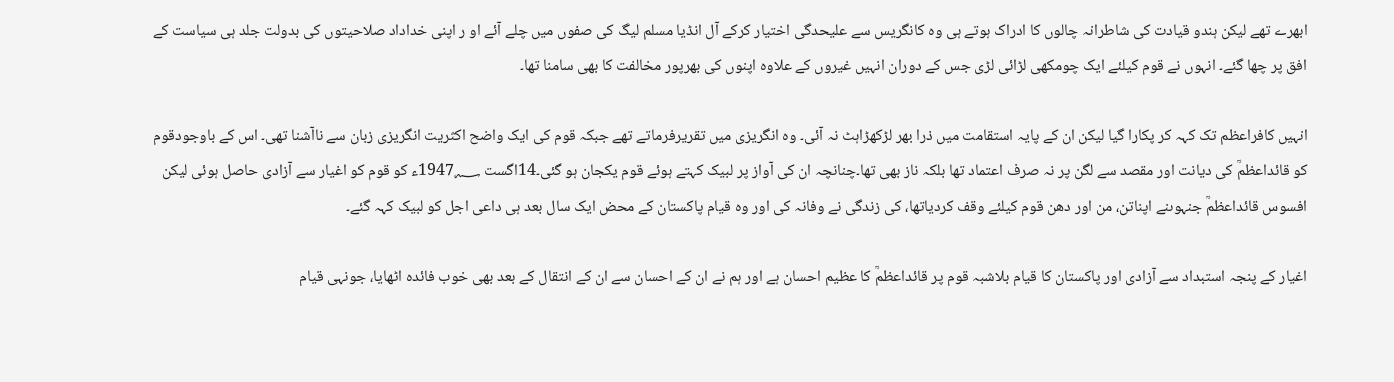ابھرے تھے لیکن ہندو قیادت کی شاطرانہ چالوں کا ادراک ہوتے ہی وہ کانگریس سے علیحدگی اختیار کرکے آل انڈیا مسلم لیگ کی صفوں میں چلے آئے او ر اپنی خداداد صلاحیتوں کی بدولت جلد ہی سیاست کے افق پر چھا گئے۔ انہوں نے قوم کیلئے ایک چومکھی لڑائی لڑی جس کے دوران انہیں غیروں کے علاوہ اپنوں کی بھرپور مخالفت کا بھی سامنا تھا۔

انہیں کافراعظم تک کہہ کر پکارا گیا لیکن ان کے پایہ استقامت میں ذرا بھر لڑکھڑاہٹ نہ آئی۔ وہ انگریزی میں تقریرفرماتے تھے جبکہ قوم کی ایک واضح اکثریت انگریزی زبان سے ناآشنا تھی۔ اس کے باوجودقوم کو قائداعظمؒ کی دیانت اور مقصد سے لگن پر نہ صرف اعتماد تھا بلکہ ناز بھی تھا۔چنانچہ ان کی آواز پر لبیک کہتے ہوئے قوم یکجان ہو گئی۔14اگست 1947؁ء کو قوم کو اغیار سے آزادی حاصل ہوئی لیکن افسوس قائداعظمؒ جنہوںنے اپناتن، من اور دھن قوم کیلئے وقف کردیاتھا، کی زندگی نے وفانہ کی اور وہ قیام پاکستان کے محض ایک سال بعد ہی داعی اجل کو لبیک کہہ گئے۔

اغیار کے پنجہ استبداد سے آزادی اور پاکستان کا قیام بلاشبہ قوم پر قائداعظمؒ کا عظیم احسان ہے اور ہم نے ان کے احسان سے ان کے انتقال کے بعد بھی خوب فائدہ اٹھایا، جونہی قیام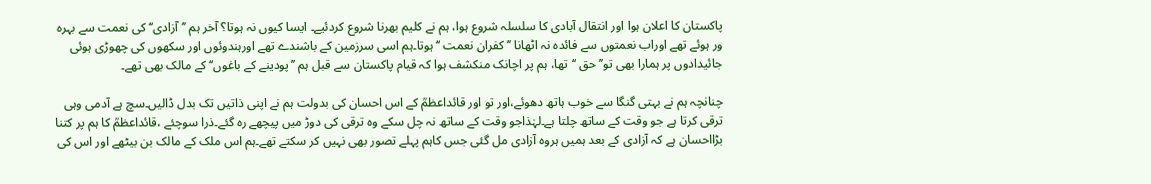پاکستان کا اعلان ہوا اور انتقال آبادی کا سلسلہ شروع ہوا، ہم نے کلیم بھرنا شروع کردئیے۔ ایسا کیوں نہ ہوتا؟ آخر ہم ’’آزادی‘‘ کی نعمت سے بہرہ ور ہوئے تھے اوراب نعمتوں سے فائدہ نہ اٹھانا ’’کفران نعمت ‘‘ ہوتا۔ہم اسی سرزمین کے باشندے تھے اورہندوئوں اور سکھوں کی چھوڑی ہوئی جائیدادوں پر ہمارا بھی تو’’حق ‘‘تھا، ہم پر اچانک منکشف ہوا کہ قیام پاکستان سے قبل ہم ’’پودینے کے باغوں‘‘ کے مالک بھی تھے۔

چنانچہ ہم نے بہتی گنگا سے خوب ہاتھ دھوئے،اور تو اور قائداعظمؒ کے اس احسان کی بدولت ہم نے اپنی ذاتیں تک بدل ڈالیں۔سچ ہے آدمی وہی ترقی کرتا ہے جو وقت کے ساتھ چلتا ہے۔لہٰذاجو وقت کے ساتھ نہ چل سکے وہ ترقی کی دوڑ میں پیچھے رہ گئے۔ذرا سوچئے ،قائداعظمؒ کا ہم پر کتنا بڑااحسان ہے کہ آزادی کے بعد ہمیں ہروہ آزادی مل گئی جس کاہم پہلے تصور بھی نہیں کر سکتے تھے۔ہم اس ملک کے مالک بن بیٹھے اور اس کی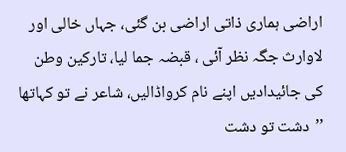اراضی ہماری ذاتی اراضی بن گئی، جہاں خالی اور لاوارث جگہ نظر آئی ، قبضہ جما لیا، تارکین وطن کی جائیدادیں اپنے نام کرواڈالیں، شاعر نے تو کہاتھا ’’دشت تو دشت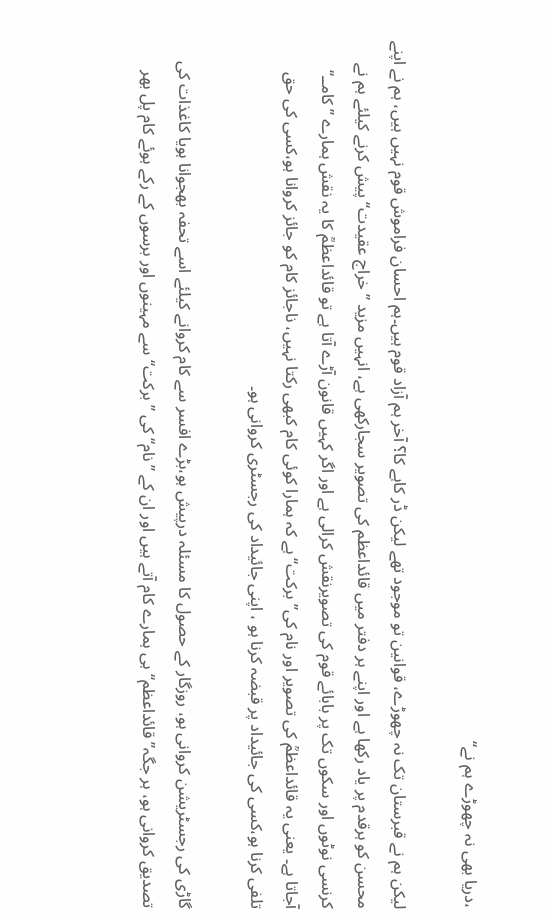،دریا بھی نہ چھوڑے ہم نے‘‘

لیکن ہم نے قبرستان تک نہ چھوڑے، قوانین تو موجود تھے لیکن ڈر کاہے کا؟ آخر ہم آزاد قوم ہیں۔ہم احسان فراموش قوم نہیں ہیں، ہم نے اپنے محسن کو ہرقدم پر یاد رکھا ہے اور اپنے ہر دفتر میں قائداعظم کی تصویر سجارکھی ہے، انہیں مزید ’’خراج عقیدت‘‘ پیش کرنے کیلئے ہم نے کرنسی نوٹوں اور سکوں تک پر بابائے قوم کی تصویرنقش کرالی ہے اور اگر کہیں قانون آڑے آتا ہے تو قائداعظمؒ کا یہ نقش ہمارے ’’کامــ‘‘ آجاتا ہے۔ یعنی یہ قائداعظمؒ کی تصویر اور نام کی’’ برکت‘‘ ہے کہ ہمارا کوئی کام کبھی رکتا نہیں، ناجائز کام کو جائز کروانا ہو،کسی کی حق تلفی کرنا ہو،کسی کی جائیداد پر قبضہ کرنا ہو ، اپنی جائیداد کی رجسٹری کروانی ہو۔

گاڑی کی رجسٹریشن کروانی ہو، روزگار کے حصول کا مسئلہ درپیش ہو،بڑے افسر سے کام کروانے کیلئے اسے تحفہ بھجوانا ہویا کاغذات کی تصدیق کروانی ہو، ہر جگہ’’ قائداعظم‘‘ ہی ہمارے کام آتے ہیں اور ان کے ’’نام‘‘ کی ’’برکت‘‘ سے مہینوں اور برسوں کے رکے ہوئے کام پل بھر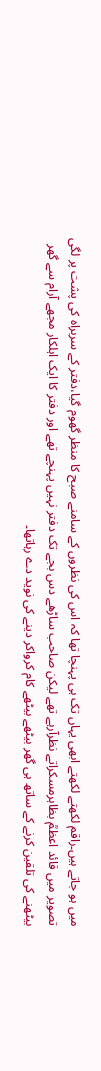میں ہو جاتے ہیں۔راقم لکھتے لکھتے ابھی یہاں تک ہی پہنچا تھا کہ اس کی نظروں کے سامنے صبح کا منظر گھوم گیا،دفتر کے سربراہ کی پشت پر لگی تصویر میں قائد اعظمؒ بظاہرمسکراتے نظرآرہے تھے لیکن صاحب ساڑھے دس بجے تک دفتر نہیں پہنچے تھے اور دفتر کا ایک اہلکار مجھے آرام سے گھر بیٹھنے کی تلقین کرنے کے ساتھ ہی گھر بیٹھے بیٹھے کام کرواکر دینے کی نوید دے رہاتھا۔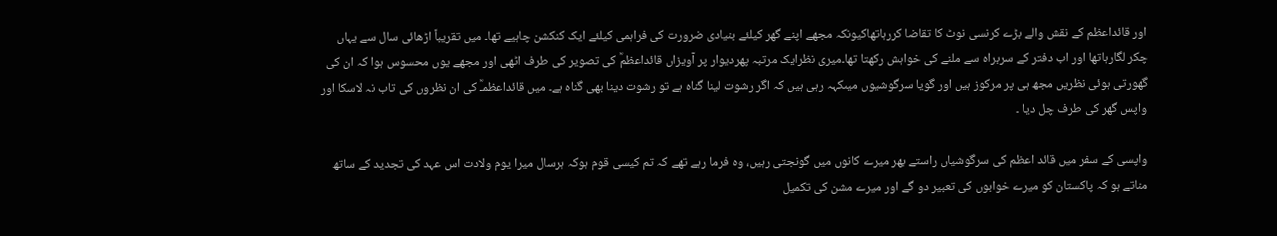اور قائداعظم کے نقش والے بڑے کرنسی نوٹ کا تقاضا کررہاتھاکیونکہ مجھے اپنے گھر کیلئے بنیادی ضرورت کی فراہمی کیلئے ایک کنکشن چاہیے تھا۔ میں تقریباً اڑھائی سال سے یہاں چکر لگارہاتھا اور اب دفتر کے سربراہ سے ملنے کی خواہش رکھتا تھا۔میری نظرایک مرتبہ پھردیوار پر آویزاں قائداعظمؒ کی تصویر کی طرف اٹھی اور مجھے یوں محسوس ہوا کہ ان کی گھورتی ہوئی نظریں مجھ ہی پر مرکوز ہیں اور گویا سرگوشیوں میںکہہ رہی ہیں کہ اگر رشوت لینا گناہ ہے تو رشوت دینا بھی گناہ ہے۔ میں قائداعظمـؒ کی ان نظروں کی تاب نہ لاسکا اور واپس گھر کی طرف چل دیا ۔

واپسی کے سفر میں قائد اعظم کی سرگوشیاں راستے بھر میرے کانوں میں گونجتی رہیں، وہ فرما رہے تھے کہ تم کیسی قوم ہوکہ ہرسال میرا یوم ولادت اس عہد کی تجدید کے ساتھ مناتے ہو کہ پاکستان کو میرے خوابوں کی تعبیر دو گے اور میرے مشن کی تکمیل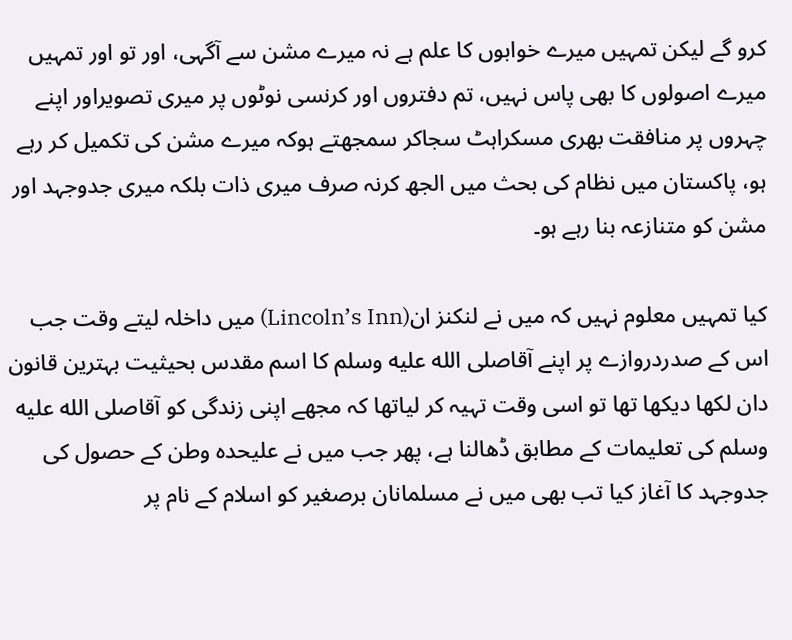کرو گے لیکن تمہیں میرے خوابوں کا علم ہے نہ میرے مشن سے آگہی، اور تو اور تمہیں میرے اصولوں کا بھی پاس نہیں، تم دفتروں اور کرنسی نوٹوں پر میری تصویراور اپنے چہروں پر منافقت بھری مسکراہٹ سجاکر سمجھتے ہوکہ میرے مشن کی تکمیل کر رہے ہو، پاکستان میں نظام کی بحث میں الجھ کرنہ صرف میری ذات بلکہ میری جدوجہد اور مشن کو متنازعہ بنا رہے ہو۔

کیا تمہیں معلوم نہیں کہ میں نے لنکنز ان(Lincoln’s Inn) میں داخلہ لیتے وقت جب اس کے صدردروازے پر اپنے آقاصلى الله عليه وسلم کا اسم مقدس بحیثیت بہترین قانون دان لکھا دیکھا تھا تو اسی وقت تہیہ کر لیاتھا کہ مجھے اپنی زندگی کو آقاصلى الله عليه وسلم کی تعلیمات کے مطابق ڈھالنا ہے، پھر جب میں نے علیحدہ وطن کے حصول کی جدوجہد کا آغاز کیا تب بھی میں نے مسلمانان برصغیر کو اسلام کے نام پر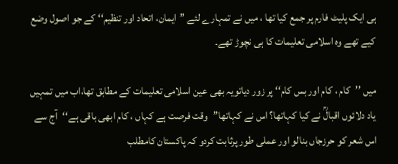ہی ایک پلیٹ فارم پر جمع کیا تھا ، میں نے تمہارے لئے ’’ایمان، اتحاد اور تنظیم‘‘ کے جو اصول وضع کیے تھے وہ اسلامی تعلیمات کا ہی نچوڑ تھے۔

میں ’’کام ، کام اور بس کام‘‘ پر زور دیاتویہ بھی عین اسلامی تعلیمات کے مطابق تھا،اب میں تمہیں یاد دلائوں اقبالؒ نے کیا کہاتھا؟ اس نے کہاتھا’’وقت فرصت ہے کہاں ، کام ابھی باقی ہے‘‘آج سے اس شعر کو حرزجاں بنالو اور عملی طور پرثابت کردو کہ پاکستان کامطلب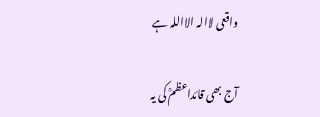واقعی لاالہ الااللہ ہے

آج بھی قائداعظمؒ کی یہ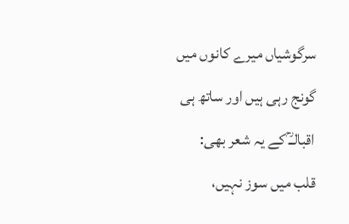سرگوشیاں میرے کانوں میں گونج رہی ہیں اور ساتھ ہی اقبالــؒ کے یہ شعر بھی:
قلب میں سوز نہیں،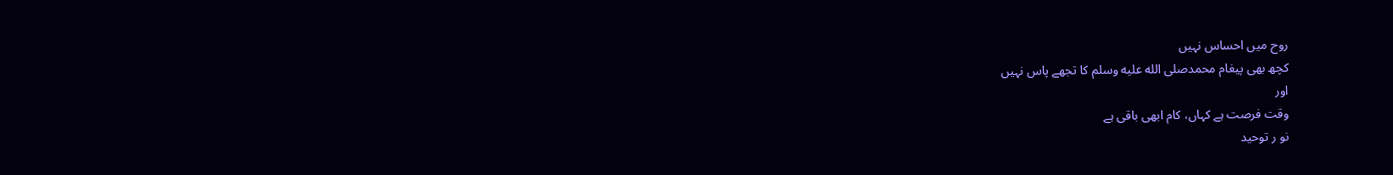روح میں احساس نہیں
کچھ بھی پیغام محمدصلى الله عليه وسلم کا تجھے پاس نہیں
اور
وقت فرصت ہے کہاں، کام ابھی باقی ہے
نو ر توحید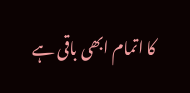کا اتمام ابھی باقی ہے